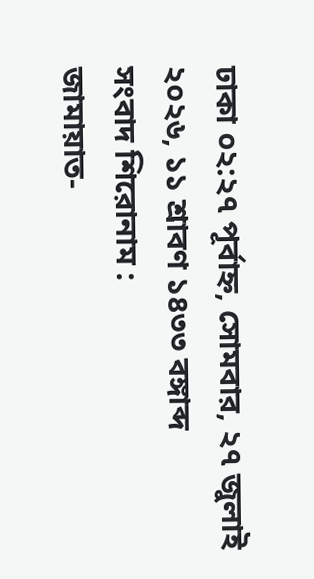ঢাকা ০২:২৭ পূর্বাহ্ন, সোমবার, ২৭ জুলাই ২০২৬, ১১ শ্রাবণ ১৪৩৩ বঙ্গাব্দ
সংবাদ শিরোনাম :
জামায়াত-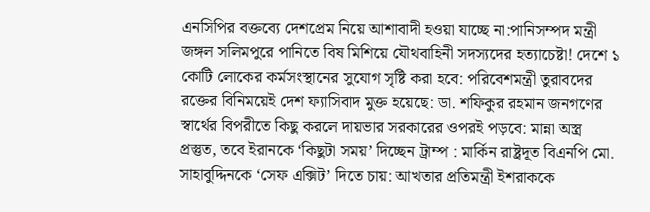এনসিপির বক্তব্যে দেশপ্রেম নিয়ে আশাবাদী হওয়া যাচ্ছে না:পানিসম্পদ মন্ত্রী জঙ্গল সলিমপুরে পানিতে বিষ মিশিয়ে যৌথবাহিনী সদস্যদের হত্যাচেষ্টা! দেশে ১ কোটি লোকের কর্মসংস্থানের সুযোগ সৃষ্টি করা হবে: পরিবেশমন্ত্রী তুরাবদের রক্তের বিনিময়েই দেশ ফ্যাসিবাদ মুক্ত হয়েছে: ডা. শফিকুর রহমান জনগণের স্বার্থের বিপরীতে কিছু করলে দায়ভার সরকারের ওপরই পড়বে: মান্না অস্ত্র প্রস্তুত, তবে ইরানকে ‘কিছুটা সময়’ দিচ্ছেন ট্রাম্প : মার্কিন রাষ্ট্রদূত বিএনপি মো. সাহাবুদ্দিনকে ‘সেফ এক্সিট’ দিতে চায়: আখতার প্রতিমন্ত্রী ইশরাককে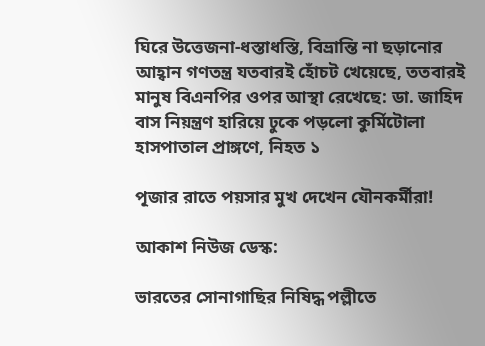ঘিরে উত্তেজনা-ধস্তাধস্তি, বিভ্রান্তি না ছড়ানোর আহ্বান গণতন্ত্র যতবারই হোঁচট খেয়েছে, ততবারই মানুষ বিএনপির ওপর আস্থা রেখেছে: ডা. জাহিদ বাস নিয়ন্ত্রণ হারিয়ে ঢুকে পড়লো কুর্মিটোলা হাসপাতাল প্রাঙ্গণে, নিহত ১

পূজার রাতে পয়সার মুখ দেখেন যৌনকর্মীরা!

আকাশ নিউজ ডেস্ক:

ভারতের সোনাগাছির নিষিদ্ধ পল্লীতে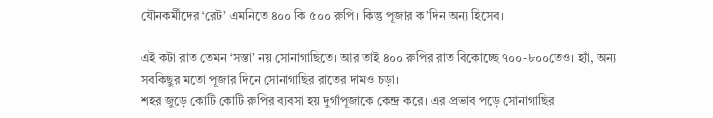যৌনকর্মীদের ‘রেট’ এমনিতে ৪০০ কি ৫০০ রুপি। কিন্তু পূজার ক’দিন অন্য হিসেব।

এই কটা রাত তেমন ‘সস্তা’ নয় সোনাগাছিতে। আর তাই ৪০০ রুপির রাত বিকোচ্ছে ৭০০-৮০০তেও। হ্যাঁ, অন্য সবকিছুর মতো পূজার দিনে সোনাগাছির রাতের দামও চড়া।
শহর জুড়ে কোটি কোটি রুপির ব্যবসা হয় দুর্গাপূজাকে কেন্দ্র করে। এর প্রভাব পড়ে সোনাগাছির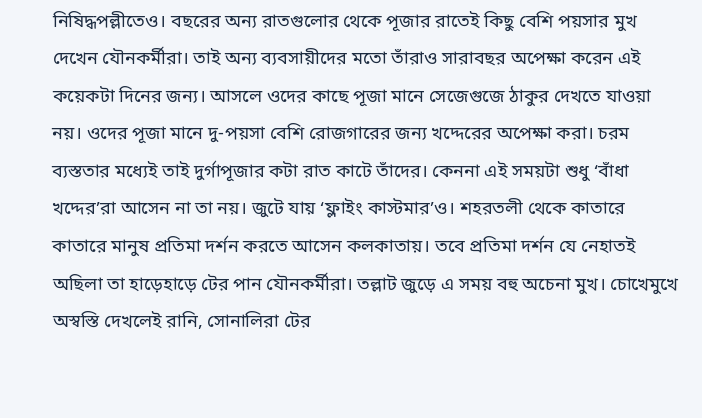নিষিদ্ধপল্লীতেও। বছরের অন্য রাতগুলোর থেকে পূজার রাতেই কিছু বেশি পয়সার মুখ দেখেন যৌনকর্মীরা। তাই অন্য ব্যবসায়ীদের মতো তাঁরাও সারাবছর অপেক্ষা করেন এই কয়েকটা দিনের জন্য। আসলে ওদের কাছে পূজা মানে সেজেগুজে ঠাকুর দেখতে যাওয়া নয়। ওদের পূজা মানে দু-পয়সা বেশি রোজগারের জন্য খদ্দেরের অপেক্ষা করা। চরম ব্যস্ততার মধ্যেই তাই দুর্গাপূজার কটা রাত কাটে তাঁদের। কেননা এই সময়টা শুধু ‘বাঁধা খদ্দের’রা আসেন না তা নয়। জুটে যায় ‘ফ্লাইং কাস্টমার’ও। শহরতলী থেকে কাতারে কাতারে মানুষ প্রতিমা দর্শন করতে আসেন কলকাতায়। তবে প্রতিমা দর্শন যে নেহাতই অছিলা তা হাড়েহাড়ে টের পান যৌনকর্মীরা। তল্লাট জুড়ে এ সময় বহু অচেনা মুখ। চোখেমুখে অস্বস্তি দেখলেই রানি, সোনালিরা টের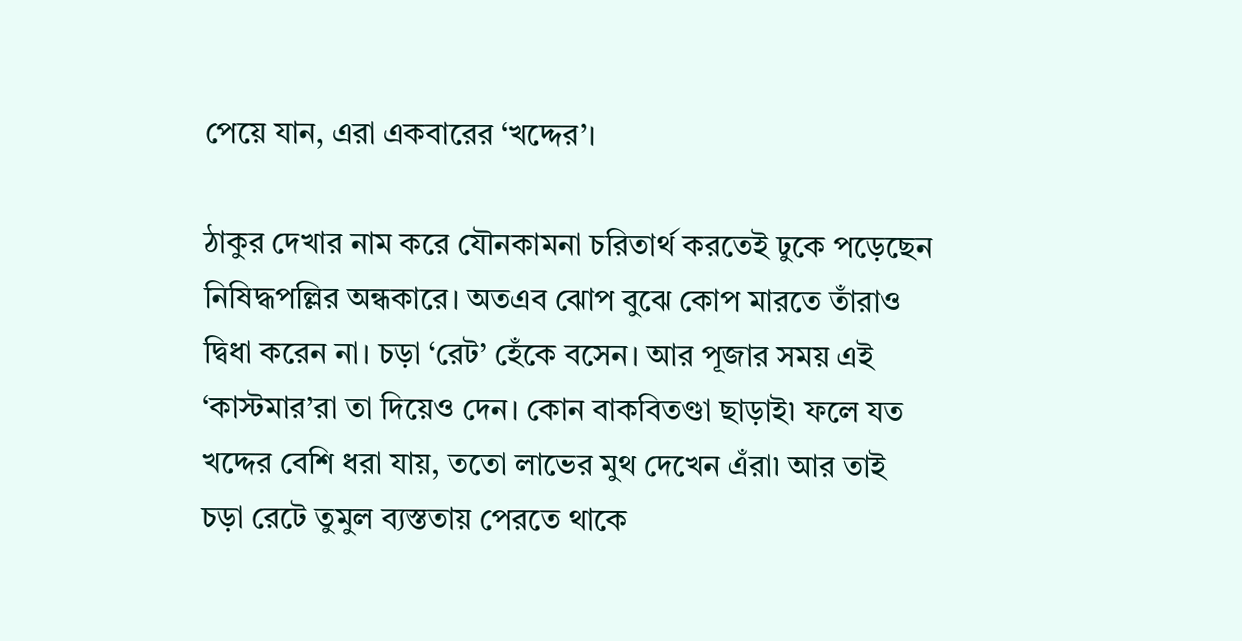পেয়ে যান, এরা একবারের ‘খদ্দের’।

ঠাকুর দেখার নাম করে যৌনকামনা চরিতার্থ করতেই ঢুকে পড়েছেন নিষিদ্ধপল্লির অন্ধকারে। অতএব ঝোপ বুঝে কোপ মারতে তাঁরাও দ্বিধা করেন না। চড়া ‘রেট’ হেঁকে বসেন। আর পূজার সময় এই ‘কাস্টমার’রা তা দিয়েও দেন। কোন বাকবিতণ্ডা ছাড়াই৷ ফলে যত খদ্দের বেশি ধরা যায়, ততো লাভের মুথ দেখেন এঁরা৷ আর তাই চড়া রেটে তুমুল ব্যস্ততায় পেরতে থাকে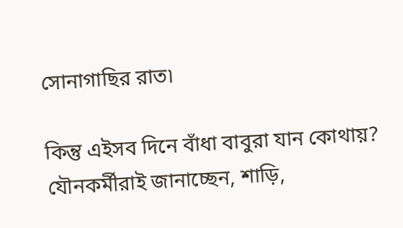সোনাগাছির রাত৷

কিন্তু এইসব দিনে বাঁধা বাবুরা যান কোথায়? যৌনকর্মীরাই জানাচ্ছেন, শাড়ি,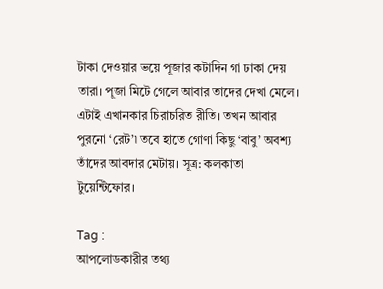টাকা দেওয়ার ভয়ে পূজার কটাদিন গা ঢাকা দেয় তারা। পূজা মিটে গেলে আবার তাদের দেখা মেলে। এটাই এখানকার চিরাচরিত রীতি। তখন আবার পুরনো ‘রেট’৷ তবে হাতে গোণা কিছু ‘বাবু’ অবশ্য তাঁদের আবদার মেটায়। সূত্র: কলকাতা টুয়েন্টিফোর।

Tag :
আপলোডকারীর তথ্য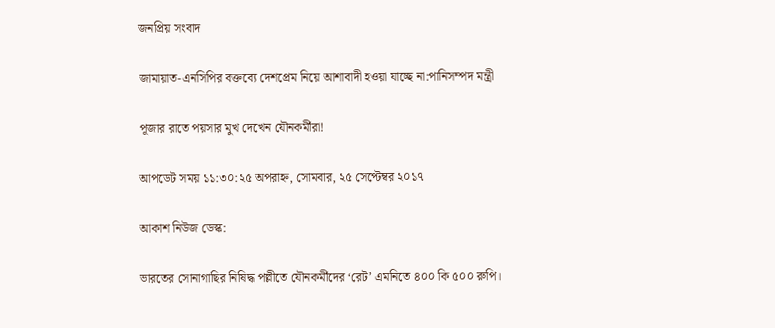জনপ্রিয় সংবাদ

জামায়াত-এনসিপির বক্তব্যে দেশপ্রেম নিয়ে আশাবাদী হওয়া যাচ্ছে না:পানিসম্পদ মন্ত্রী

পূজার রাতে পয়সার মুখ দেখেন যৌনকর্মীরা!

আপডেট সময় ১১:৩০:২৫ অপরাহ্ন, সোমবার, ২৫ সেপ্টেম্বর ২০১৭

আকাশ নিউজ ডেস্ক:

ভারতের সোনাগাছির নিষিদ্ধ পল্লীতে যৌনকর্মীদের ‘রেট’ এমনিতে ৪০০ কি ৫০০ রুপি।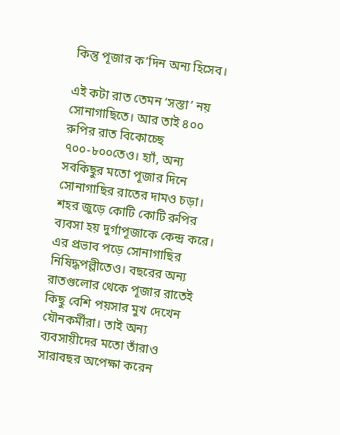কিন্তু পূজার ক’দিন অন্য হিসেব।

এই কটা রাত তেমন ‘সস্তা’ নয় সোনাগাছিতে। আর তাই ৪০০ রুপির রাত বিকোচ্ছে ৭০০-৮০০তেও। হ্যাঁ, অন্য সবকিছুর মতো পূজার দিনে সোনাগাছির রাতের দামও চড়া।
শহর জুড়ে কোটি কোটি রুপির ব্যবসা হয় দুর্গাপূজাকে কেন্দ্র করে। এর প্রভাব পড়ে সোনাগাছির নিষিদ্ধপল্লীতেও। বছরের অন্য রাতগুলোর থেকে পূজার রাতেই কিছু বেশি পয়সার মুখ দেখেন যৌনকর্মীরা। তাই অন্য ব্যবসায়ীদের মতো তাঁরাও সারাবছর অপেক্ষা করেন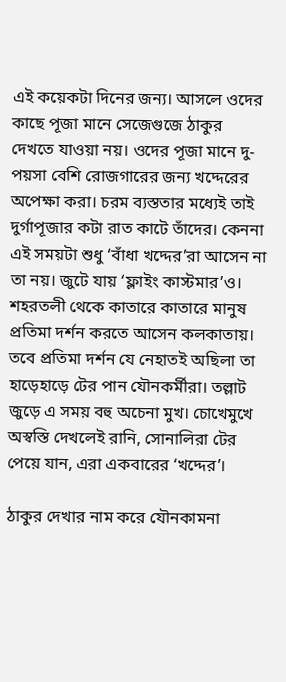এই কয়েকটা দিনের জন্য। আসলে ওদের কাছে পূজা মানে সেজেগুজে ঠাকুর দেখতে যাওয়া নয়। ওদের পূজা মানে দু-পয়সা বেশি রোজগারের জন্য খদ্দেরের অপেক্ষা করা। চরম ব্যস্ততার মধ্যেই তাই দুর্গাপূজার কটা রাত কাটে তাঁদের। কেননা এই সময়টা শুধু ‘বাঁধা খদ্দের’রা আসেন না তা নয়। জুটে যায় ‘ফ্লাইং কাস্টমার’ও। শহরতলী থেকে কাতারে কাতারে মানুষ প্রতিমা দর্শন করতে আসেন কলকাতায়। তবে প্রতিমা দর্শন যে নেহাতই অছিলা তা হাড়েহাড়ে টের পান যৌনকর্মীরা। তল্লাট জুড়ে এ সময় বহু অচেনা মুখ। চোখেমুখে অস্বস্তি দেখলেই রানি, সোনালিরা টের পেয়ে যান, এরা একবারের ‘খদ্দের’।

ঠাকুর দেখার নাম করে যৌনকামনা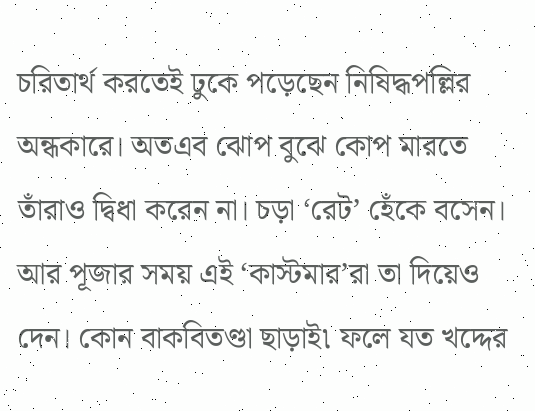চরিতার্থ করতেই ঢুকে পড়েছেন নিষিদ্ধপল্লির অন্ধকারে। অতএব ঝোপ বুঝে কোপ মারতে তাঁরাও দ্বিধা করেন না। চড়া ‘রেট’ হেঁকে বসেন। আর পূজার সময় এই ‘কাস্টমার’রা তা দিয়েও দেন। কোন বাকবিতণ্ডা ছাড়াই৷ ফলে যত খদ্দের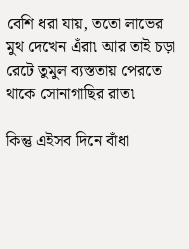বেশি ধরা যায়, ততো লাভের মুথ দেখেন এঁরা৷ আর তাই চড়া রেটে তুমুল ব্যস্ততায় পেরতে থাকে সোনাগাছির রাত৷

কিন্তু এইসব দিনে বাঁধা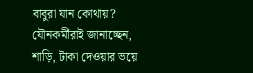বাবুরা যান কোথায়? যৌনকর্মীরাই জানাচ্ছেন, শাড়ি, টাকা দেওয়ার ভয়ে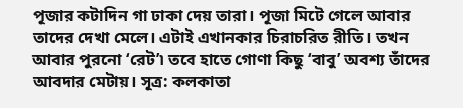পূজার কটাদিন গা ঢাকা দেয় তারা। পূজা মিটে গেলে আবার তাদের দেখা মেলে। এটাই এখানকার চিরাচরিত রীতি। তখন আবার পুরনো ‘রেট’৷ তবে হাতে গোণা কিছু ‘বাবু’ অবশ্য তাঁদের আবদার মেটায়। সূত্র: কলকাতা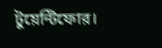টুয়েন্টিফোর।